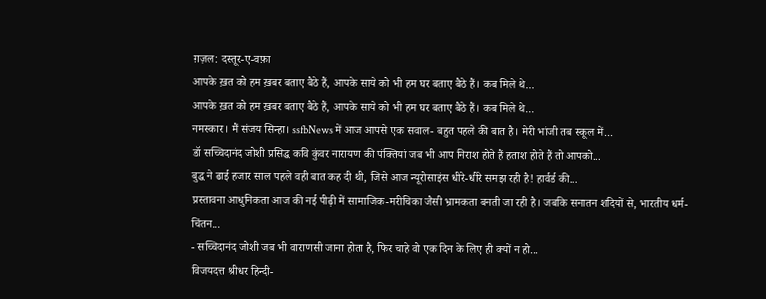ग़ज़ल: दस्तूर-ए-वफ़ा
आपके ख़त को हम ख़बर बताए बैठे हैं, आपके साये को भी हम घर बताए बैठे हैं। कब मिले थे...
आपके ख़त को हम ख़बर बताए बैठे हैं, आपके साये को भी हम घर बताए बैठे हैं। कब मिले थे...
नमस्कार। मैं संजय सिन्हा। ssfbNews में आज आपसे एक सवाल- बहुत पहले की बात है। मेरी भांजी तब स्कूल में...
डॉ सच्चिदानंद जोशी प्रसिद्ध कवि कुंवर नारायण की पंक्तियां जब भी आप निराश होते हैं हताश होते हैं तो आपको...
बुद्ध ने ढाई हजार साल पहले वही बात कह दी थी, जिसे आज न्यूरोसाइंस धीरे-धीरे समझ रही है! हार्वर्ड की...
प्रस्तावना आधुनिकता आज की नई पीढ़ी में सामाजिक-मरीचिका जैसी भ्रामकता बनती जा रही है। जबकि सनातन शदियों से, भारतीय धर्म-चिंतन...
- सच्चिदानंद जोशी जब भी वाराणसी जाना होता है, फिर चाहे वो एक दिन के लिए ही क्यों न हो...
विजयदत्त श्रीधर हिन्दी-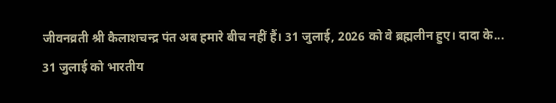जीवनव्रती श्री कैलाशचन्द्र पंत अब हमारे बीच नहीं हैं। 31 जुलाई, 2026 को वे ब्रह्मलीन हुए। दादा के...
31 जुलाई को भारतीय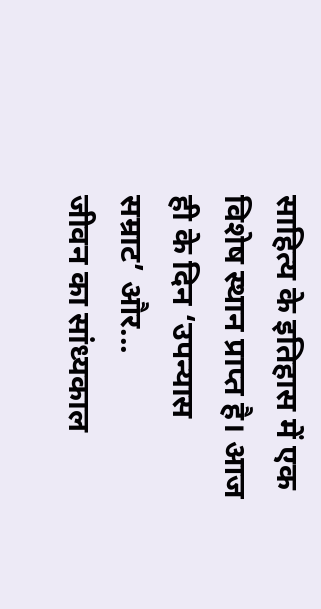साहित्य के इतिहास में एक विशेष स्थान प्राप्त है। आज ही के दिन ‘उपन्यास सम्राट’ और...
जीवन का सांध्यकाल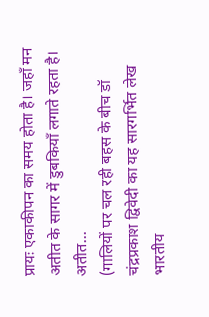प्रायः एकाकीपन का समय होता है। जहॉं मन अतीत के सागर में डुबकियॉं लगाते रहता है। अतीत...
(गालियों पर चल रही बहस के बीच डॉ चंद्रप्रकाश द्विवेदी का यह सारगर्भित लेख भारतीय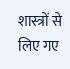शास्त्रों से लिए गए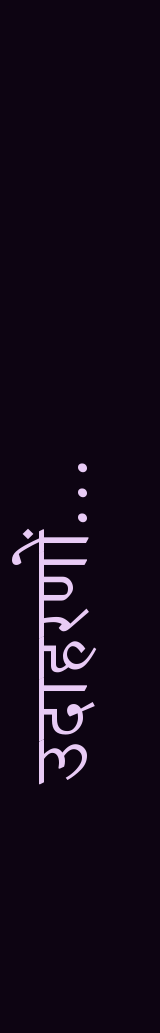उदाहरणों...